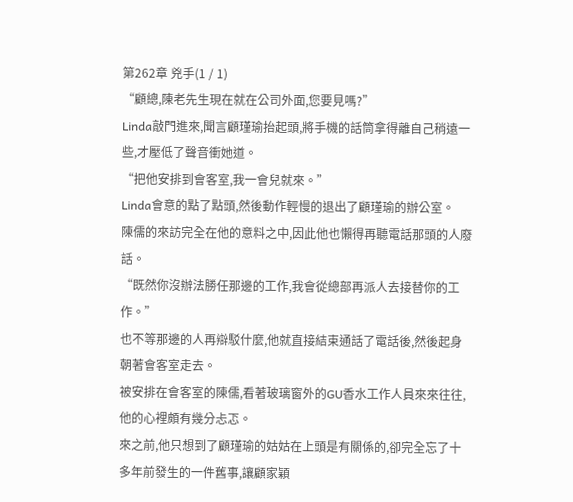第262章 兇手(1 / 1)
“顧總,陳老先生現在就在公司外面,您要見嗎?”
Linda敲門進來,聞言顧瑾瑜抬起頭,將手機的話筒拿得離自己稍遠一些,才壓低了聲音衝她道。
“把他安排到會客室,我一會兒就來。”
Linda會意的點了點頭,然後動作輕慢的退出了顧瑾瑜的辦公室。
陳儒的來訪完全在他的意料之中,因此他也懶得再聽電話那頭的人廢話。
“既然你沒辦法勝任那邊的工作,我會從總部再派人去接替你的工作。”
也不等那邊的人再辯駁什麼,他就直接結束通話了電話後,然後起身朝著會客室走去。
被安排在會客室的陳儒,看著玻璃窗外的GU香水工作人員來來往往,他的心裡頗有幾分忐忑。
來之前,他只想到了顧瑾瑜的姑姑在上頭是有關係的,卻完全忘了十多年前發生的一件舊事,讓顧家穎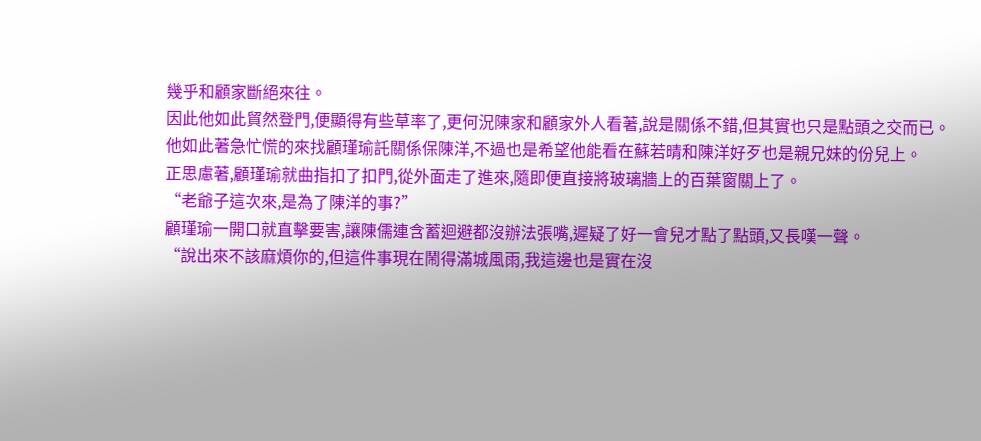幾乎和顧家斷絕來往。
因此他如此貿然登門,便顯得有些草率了,更何況陳家和顧家外人看著,說是關係不錯,但其實也只是點頭之交而已。
他如此著急忙慌的來找顧瑾瑜託關係保陳洋,不過也是希望他能看在蘇若晴和陳洋好歹也是親兄妹的份兒上。
正思慮著,顧瑾瑜就曲指扣了扣門,從外面走了進來,隨即便直接將玻璃牆上的百葉窗關上了。
“老爺子這次來,是為了陳洋的事?”
顧瑾瑜一開口就直擊要害,讓陳儒連含蓄迴避都沒辦法張嘴,遲疑了好一會兒才點了點頭,又長嘆一聲。
“說出來不該麻煩你的,但這件事現在鬧得滿城風雨,我這邊也是實在沒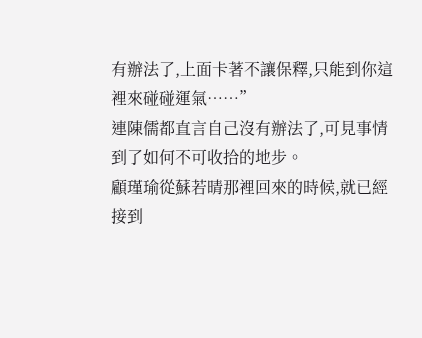有辦法了,上面卡著不讓保釋,只能到你這裡來碰碰運氣……”
連陳儒都直言自己沒有辦法了,可見事情到了如何不可收拾的地步。
顧瑾瑜從蘇若晴那裡回來的時候,就已經接到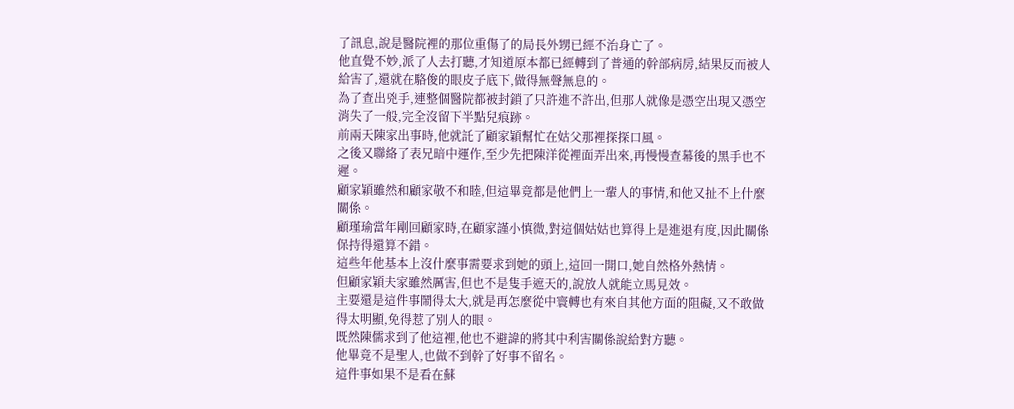了訊息,說是醫院裡的那位重傷了的局長外甥已經不治身亡了。
他直覺不妙,派了人去打聽,才知道原本都已經轉到了普通的幹部病房,結果反而被人給害了,還就在駱俊的眼皮子底下,做得無聲無息的。
為了查出兇手,連整個醫院都被封鎖了只許進不許出,但那人就像是憑空出現又憑空消失了一般,完全沒留下半點兒痕跡。
前兩天陳家出事時,他就託了顧家穎幫忙在姑父那裡探探口風。
之後又聯絡了表兄暗中運作,至少先把陳洋從裡面弄出來,再慢慢查幕後的黑手也不遲。
顧家穎雖然和顧家敬不和睦,但這畢竟都是他們上一輩人的事情,和他又扯不上什麼關係。
顧瑾瑜當年剛回顧家時,在顧家謹小慎微,對這個姑姑也算得上是進退有度,因此關係保持得還算不錯。
這些年他基本上沒什麼事需要求到她的頭上,這回一開口,她自然格外熱情。
但顧家穎夫家雖然厲害,但也不是隻手遮天的,說放人就能立馬見效。
主要還是這件事鬧得太大,就是再怎麼從中寰轉也有來自其他方面的阻礙,又不敢做得太明顯,免得惹了別人的眼。
既然陳儒求到了他這裡,他也不避諱的將其中利害關係說給對方聽。
他畢竟不是聖人,也做不到幹了好事不留名。
這件事如果不是看在蘇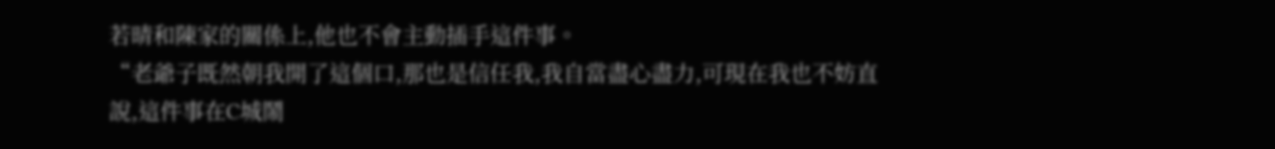若晴和陳家的關係上,他也不會主動插手這件事。
“老爺子既然朝我開了這個口,那也是信任我,我自當盡心盡力,可現在我也不妨直說,這件事在C城鬧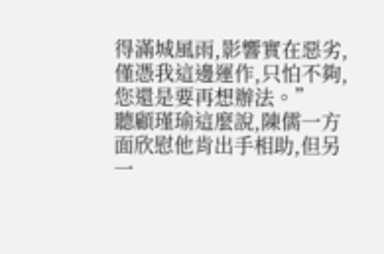得滿城風雨,影響實在惡劣,僅憑我這邊運作,只怕不夠,您還是要再想辦法。”
聽顧瑾瑜這麼說,陳儒一方面欣慰他肯出手相助,但另一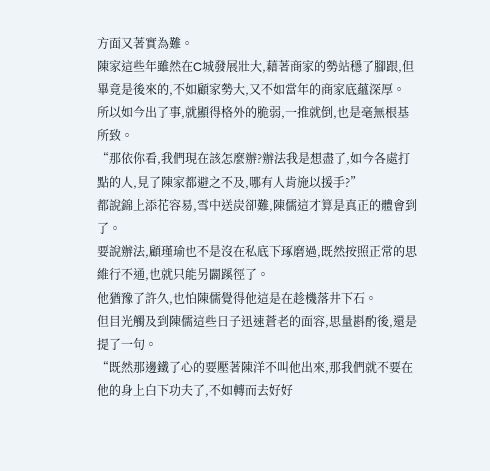方面又著實為難。
陳家這些年雖然在C城發展壯大,藉著商家的勢站穩了腳跟,但畢竟是後來的,不如顧家勢大,又不如當年的商家底蘊深厚。
所以如今出了事,就顯得格外的脆弱,一推就倒,也是毫無根基所致。
“那依你看,我們現在該怎麼辦?辦法我是想盡了,如今各處打點的人,見了陳家都避之不及,哪有人肯施以援手?”
都說錦上添花容易,雪中送炭卻難,陳儒這才算是真正的體會到了。
要說辦法,顧瑾瑜也不是沒在私底下琢磨過,既然按照正常的思維行不通,也就只能另闢蹊徑了。
他猶豫了許久,也怕陳儒覺得他這是在趁機落井下石。
但目光觸及到陳儒這些日子迅速蒼老的面容,思量斟酌後,還是提了一句。
“既然那邊鐵了心的要壓著陳洋不叫他出來,那我們就不要在他的身上白下功夫了,不如轉而去好好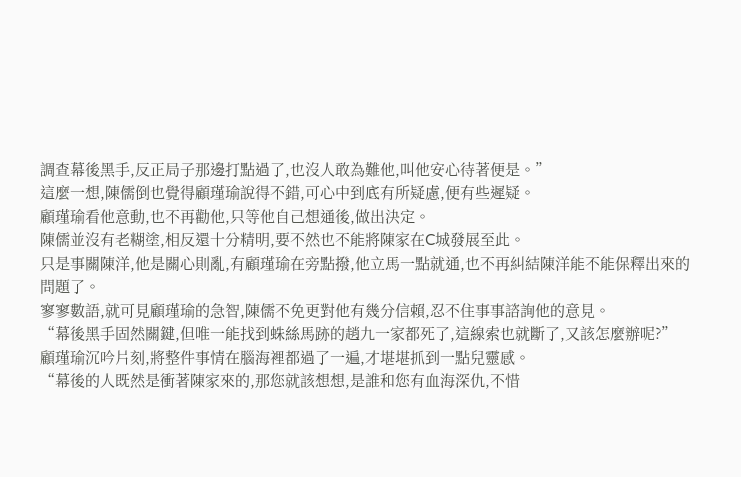調查幕後黑手,反正局子那邊打點過了,也沒人敢為難他,叫他安心待著便是。”
這麼一想,陳儒倒也覺得顧瑾瑜說得不錯,可心中到底有所疑慮,便有些遲疑。
顧瑾瑜看他意動,也不再勸他,只等他自己想通後,做出決定。
陳儒並沒有老糊塗,相反還十分精明,要不然也不能將陳家在C城發展至此。
只是事關陳洋,他是關心則亂,有顧瑾瑜在旁點撥,他立馬一點就通,也不再糾結陳洋能不能保釋出來的問題了。
寥寥數語,就可見顧瑾瑜的急智,陳儒不免更對他有幾分信賴,忍不住事事諮詢他的意見。
“幕後黑手固然關鍵,但唯一能找到蛛絲馬跡的趙九一家都死了,這線索也就斷了,又該怎麼辦呢?”
顧瑾瑜沉吟片刻,將整件事情在腦海裡都過了一遍,才堪堪抓到一點兒靈感。
“幕後的人既然是衝著陳家來的,那您就該想想,是誰和您有血海深仇,不惜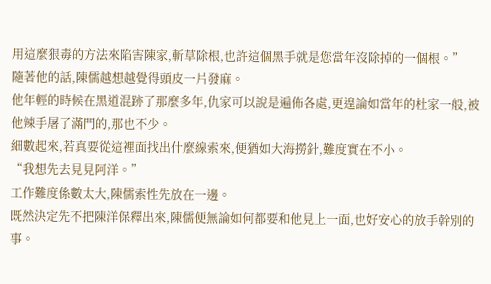用這麼狠毒的方法來陷害陳家,斬草除根,也許這個黑手就是您當年沒除掉的一個根。”
隨著他的話,陳儒越想越覺得頭皮一片發麻。
他年輕的時候在黑道混跡了那麼多年,仇家可以說是遍佈各處,更遑論如當年的杜家一般,被他辣手屠了滿門的,那也不少。
細數起來,若真要從這裡面找出什麼線索來,便猶如大海撈針,難度實在不小。
“我想先去見見阿洋。”
工作難度係數太大,陳儒索性先放在一邊。
既然決定先不把陳洋保釋出來,陳儒便無論如何都要和他見上一面,也好安心的放手幹別的事。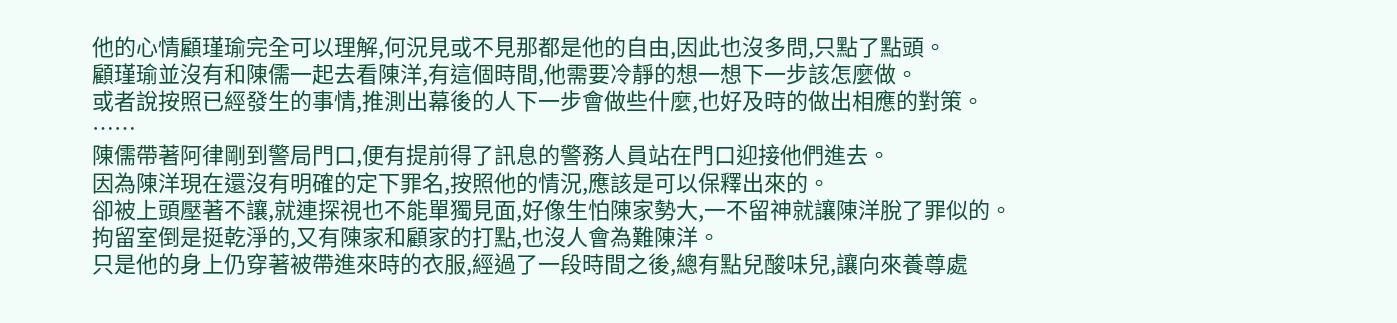他的心情顧瑾瑜完全可以理解,何況見或不見那都是他的自由,因此也沒多問,只點了點頭。
顧瑾瑜並沒有和陳儒一起去看陳洋,有這個時間,他需要冷靜的想一想下一步該怎麼做。
或者說按照已經發生的事情,推測出幕後的人下一步會做些什麼,也好及時的做出相應的對策。
……
陳儒帶著阿律剛到警局門口,便有提前得了訊息的警務人員站在門口迎接他們進去。
因為陳洋現在還沒有明確的定下罪名,按照他的情況,應該是可以保釋出來的。
卻被上頭壓著不讓,就連探視也不能單獨見面,好像生怕陳家勢大,一不留神就讓陳洋脫了罪似的。
拘留室倒是挺乾淨的,又有陳家和顧家的打點,也沒人會為難陳洋。
只是他的身上仍穿著被帶進來時的衣服,經過了一段時間之後,總有點兒酸味兒,讓向來養尊處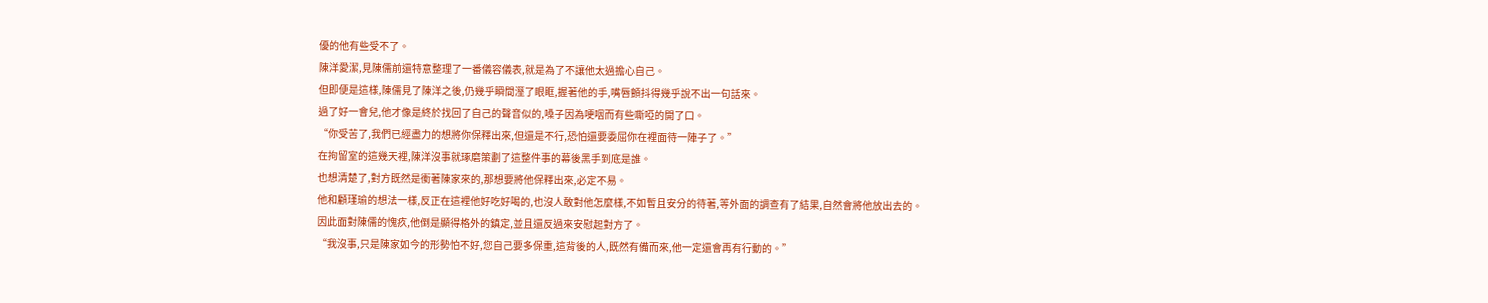優的他有些受不了。
陳洋愛潔,見陳儒前還特意整理了一番儀容儀表,就是為了不讓他太過擔心自己。
但即便是這樣,陳儒見了陳洋之後,仍幾乎瞬間溼了眼眶,握著他的手,嘴唇顫抖得幾乎說不出一句話來。
過了好一會兒,他才像是終於找回了自己的聲音似的,嗓子因為哽咽而有些嘶啞的開了口。
“你受苦了,我們已經盡力的想將你保釋出來,但還是不行,恐怕還要委屈你在裡面待一陣子了。”
在拘留室的這幾天裡,陳洋沒事就琢磨策劃了這整件事的幕後黑手到底是誰。
也想清楚了,對方既然是衝著陳家來的,那想要將他保釋出來,必定不易。
他和顧瑾瑜的想法一樣,反正在這裡他好吃好喝的,也沒人敢對他怎麼樣,不如暫且安分的待著,等外面的調查有了結果,自然會將他放出去的。
因此面對陳儒的愧疚,他倒是顯得格外的鎮定,並且還反過來安慰起對方了。
“我沒事,只是陳家如今的形勢怕不好,您自己要多保重,這背後的人,既然有備而來,他一定還會再有行動的。”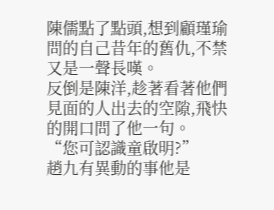陳儒點了點頭,想到顧瑾瑜問的自己昔年的舊仇,不禁又是一聲長嘆。
反倒是陳洋,趁著看著他們見面的人出去的空隙,飛快的開口問了他一句。
“您可認識童啟明?”
趙九有異動的事他是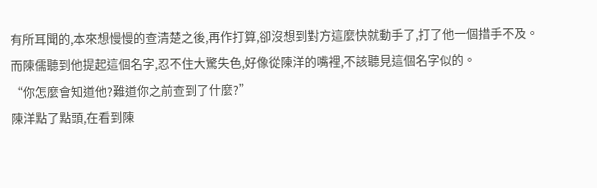有所耳聞的,本來想慢慢的查清楚之後,再作打算,卻沒想到對方這麼快就動手了,打了他一個措手不及。
而陳儒聽到他提起這個名字,忍不住大驚失色,好像從陳洋的嘴裡,不該聽見這個名字似的。
“你怎麼會知道他?難道你之前查到了什麼?”
陳洋點了點頭,在看到陳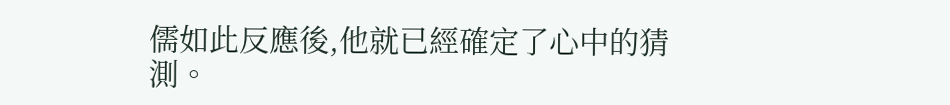儒如此反應後,他就已經確定了心中的猜測。